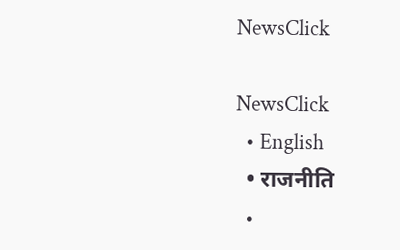NewsClick

NewsClick
  • English
  • राजनीति
  •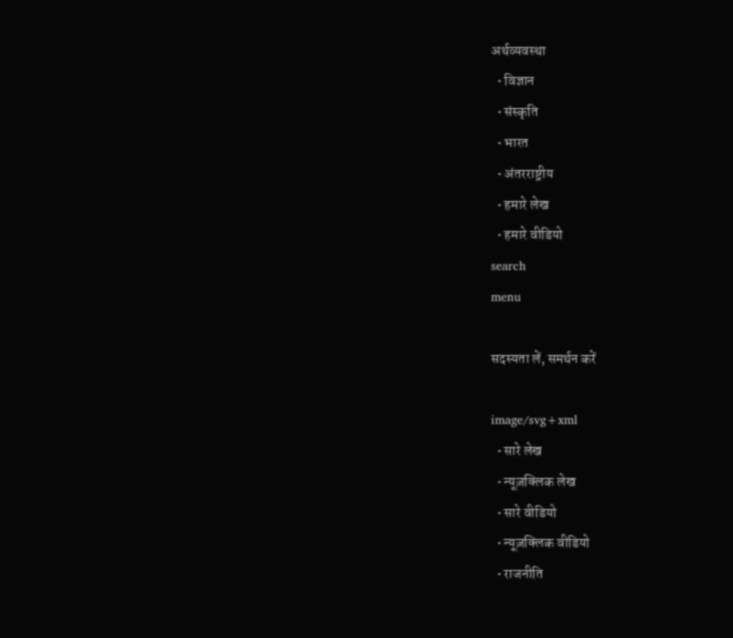अर्थव्यवस्था
  • विज्ञान
  • संस्कृति
  • भारत
  • अंतरराष्ट्रीय
  • हमारे लेख
  • हमारे वीडियो
search
menu

सदस्यता लें, समर्थन करें

image/svg+xml
  • सारे लेख
  • न्यूज़क्लिक लेख
  • सारे वीडियो
  • न्यूज़क्लिक वीडियो
  • राजनीति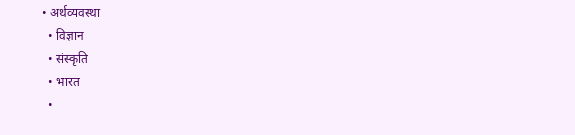• अर्थव्यवस्था
  • विज्ञान
  • संस्कृति
  • भारत
  •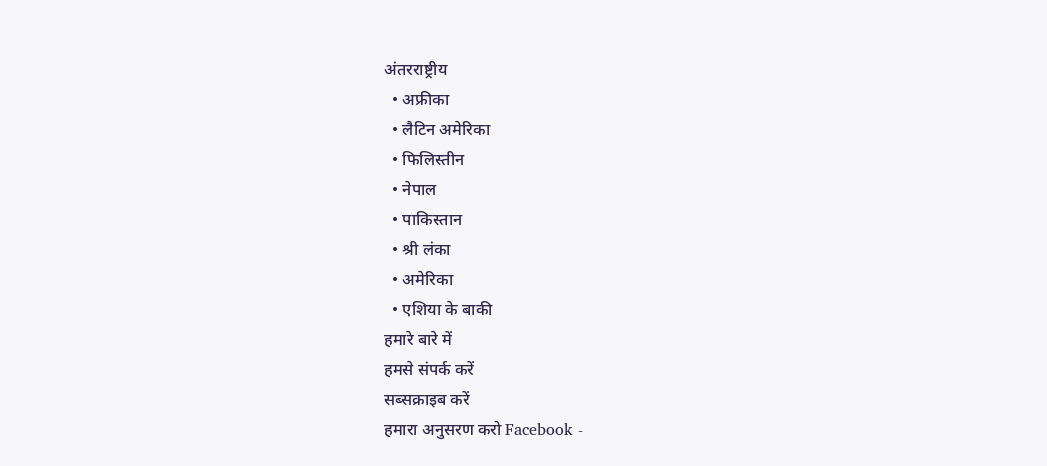अंतरराष्ट्रीय
  • अफ्रीका
  • लैटिन अमेरिका
  • फिलिस्तीन
  • नेपाल
  • पाकिस्तान
  • श्री लंका
  • अमेरिका
  • एशिया के बाकी
हमारे बारे में
हमसे संपर्क करें
सब्सक्राइब करें
हमारा अनुसरण करो Facebook -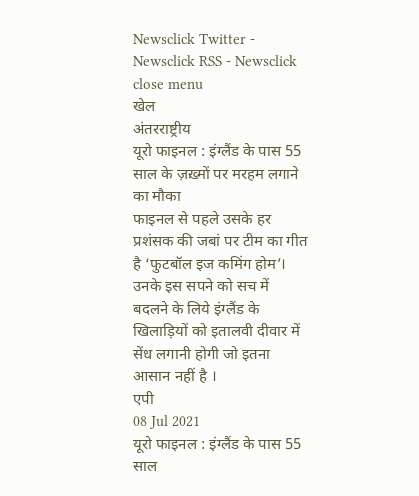Newsclick Twitter - Newsclick RSS - Newsclick
close menu
खेल
अंतरराष्ट्रीय
यूरो फाइनल : इंग्लैंड के पास 55 साल के ज़ख़्मों पर मरहम लगाने का मौका
फाइनल से पहले उसके हर प्रशंसक की जबां पर टीम का गीत है ‘फुटबॉल इज कमिंग होम’। उनके इस सपने को सच में बदलने के लिये इंग्लैंड के खिलाड़ियों को इतालवी दीवार में सेंध लगानी होगी जो इतना आसान नहीं है ।
एपी
08 Jul 2021
यूरो फाइनल : इंग्लैंड के पास 55 साल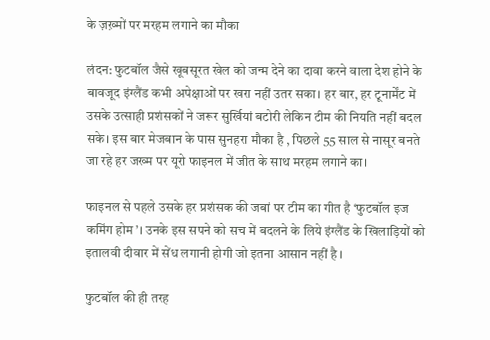के ज़ख़्मों पर मरहम लगाने का मौका

लंदन: फुटबॉल जैसे खूबसूरत खेल को जन्म देने का दावा करने वाला देश होने के बावजूद इंग्लैंड कभी अपेक्षाओं पर खरा नहीं उतर सका। हर बार, हर टूनार्मेंट में उसके उत्साही प्रशंसकों ने जरूर सुर्खियां बटोरी लेकिन टीम की नियति नहीं बदल सके। इस बार मेजबान के पास सुनहरा मौका है , पिछले 55 साल से नासूर बनते जा रहे हर जख्म पर यूरो फाइनल में जीत के साथ मरहम लगाने का।

फाइनल से पहले उसके हर प्रशंसक की जबां पर टीम का गीत है ‘फुटबॉल इज कमिंग होम’। उनके इस सपने को सच में बदलने के लिये इंग्लैंड के खिलाड़ियों को इतालवी दीवार में सेंध लगानी होगी जो इतना आसान नहीं है ।

फुटबॉल की ही तरह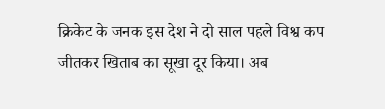क्रिकेट के जनक इस देश ने दो साल पहले विश्व कप जीतकर खिताब का सूखा दूर किया। अब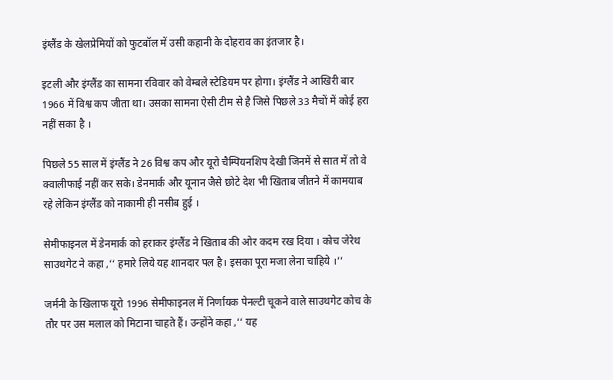इंग्लैंड के खेलप्रेमियों को फुटबॉल में उसी कहानी के दोहराव का इंतजार है।

इटली और इंग्लैंड का सामना रविवार को वेम्बले स्टेडियम पर होगा। इंग्लैंड ने आखिरी बार 1966 में विश्व कप जीता था। उसका सामना ऐसी टीम से है जिसे पिछले 33 मैचों में कोई हरा नहीं सका है ।

पिछले 55 साल में इंग्लैंड ने 26 विश्व कप और यूरो चैम्पियनशिप देखी जिनमें से सात में तो वे क्वालीफाई नहीं कर सके। डेनमार्क और यूनान जैसे छोटे देश भी खिताब जीतने में कामयाब रहे लेकिन इंग्लैंड को नाकामी ही नसीब हुई ।

सेमीफाइनल में डेनमार्क को हराकर इंग्लैंड ने खिताब की ओर कदम रख दिया । कोच जेरेथ साउथगेट ने कहा ,‘‘ हमारे लिये यह शानदार पल है। इसका पूरा मजा लेना चाहिये ।’’

जर्मनी के खिलाफ यूरो 1996 सेमीफाइनल में निर्णायक पेनल्टी चूकने वाले साउथगेट कोच के तौर पर उस मलाल को मिटाना चाहते हैं। उन्होंने कहा ,‘‘ यह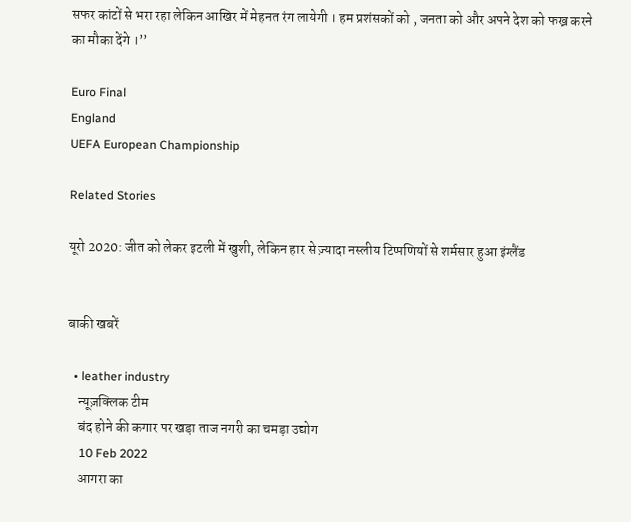सफर कांटों से भरा रहा लेकिन आखिर में मेहनत रंग लायेगी । हम प्रशंसकों को , जनता को और अपने देश को फख्र करने का मौका देंगे ।’’

Euro Final
England
UEFA European Championship

Related Stories

यूरो 2020: जीत को लेकर इटली में खुशी, लेकिन हार से ज़्यादा नस्लीय टिप्पणियों से शर्मसार हुआ इंग्लैंड


बाकी खबरें

  • leather industry
    न्यूज़क्लिक टीम
    बंद होने की कगार पर खड़ा ताज नगरी का चमड़ा उद्योग
    10 Feb 2022
    आगरा का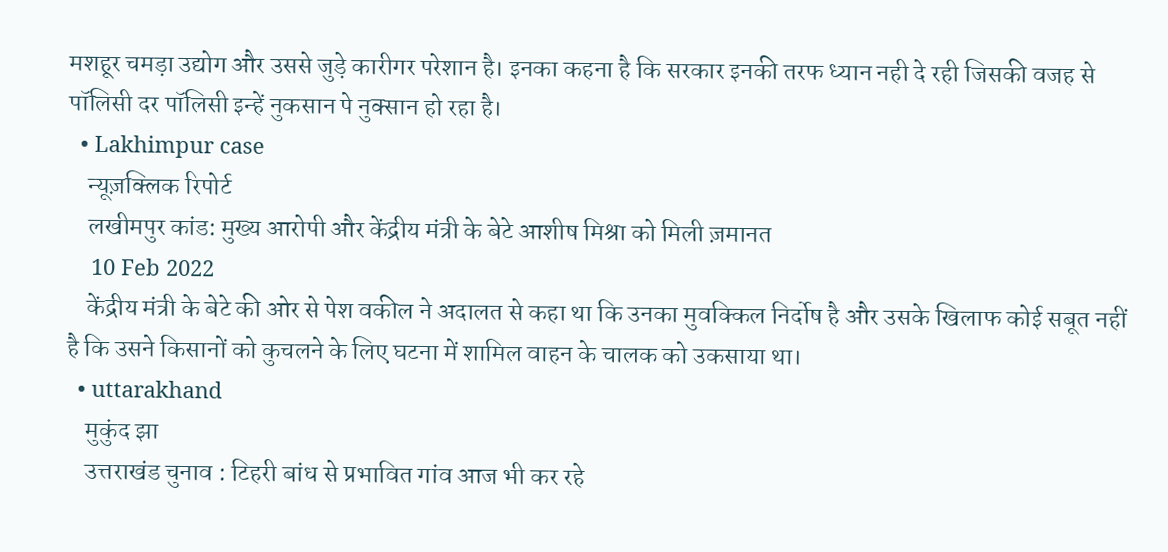मशहूर चमड़ा उद्योग और उससे जुड़े कारीगर परेशान है। इनका कहना है कि सरकार इनकी तरफ ध्यान नही दे रही जिसकी वजह से पॉलिसी दर पॉलिसी इन्हें नुकसान पे नुक्सान हो रहा है।
  • Lakhimpur case
    न्यूज़क्लिक रिपोर्ट
    लखीमपुर कांड: मुख्य आरोपी और केंद्रीय मंत्री के बेटे आशीष मिश्रा को मिली ज़मानत
    10 Feb 2022
    केंद्रीय मंत्री के बेटे की ओर से पेश वकील ने अदालत से कहा था कि उनका मुवक्किल निर्दोष है और उसके खिलाफ कोई सबूत नहीं है कि उसने किसानों को कुचलने के लिए घटना में शामिल वाहन के चालक को उकसाया था।
  • uttarakhand
    मुकुंद झा
    उत्तराखंड चुनाव : टिहरी बांध से प्रभावित गांव आज भी कर रहे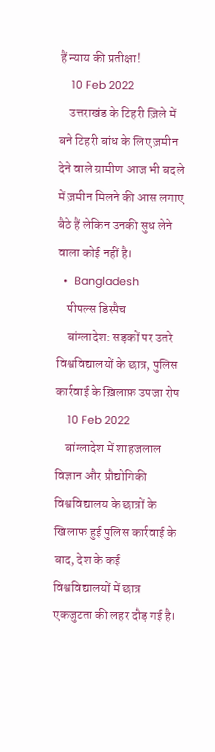हैं न्याय की प्रतीक्षा!
    10 Feb 2022
    उत्तराखंड के टिहरी ज़िले में बने टिहरी बांध के लिए ज़मीन देने वाले ग्रामीण आज भी बदले में ज़मीन मिलने की आस लगाए बैठे हैं लेकिन उनकी सुध लेने वाला कोई नहीं है।
  •  Bangladesh
    पीपल्स डिस्पैच
    बांग्लादेश: सड़कों पर उतरे विश्वविद्यालयों के छात्र, पुलिस कार्रवाई के ख़िलाफ़ उपजा रोष
    10 Feb 2022
    बांग्लादेश में शाहजलाल विज्ञान और प्रौद्योगिकी विश्वविद्यालय के छात्रों के खिलाफ हुई पुलिस कार्रवाई के बाद, देश के कई विश्वविद्यालयों में छात्र एकजुटता की लहर दौड़ गई है।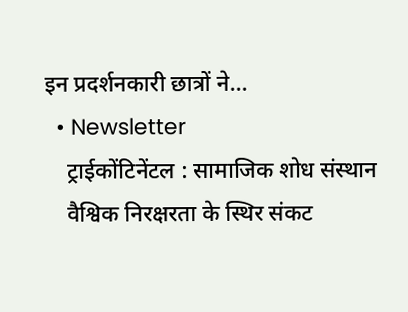इन प्रदर्शनकारी छात्रों ने…
  • Newsletter
    ट्राईकोंटिनेंटल : सामाजिक शोध संस्थान
    वैश्विक निरक्षरता के स्थिर संकट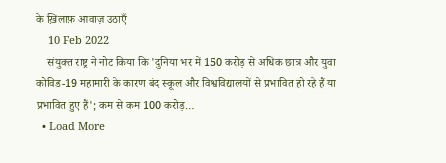के ख़िलाफ़ आवाज़ उठाएँ
    10 Feb 2022
    संयुक्त राष्ट्र ने नोट किया कि 'दुनिया भर में 150 करोड़ से अधिक छात्र और युवा कोविड-19 महामारी के कारण बंद स्कूल और विश्वविद्यालयों से प्रभावित हो रहे हैं या प्रभावित हुए हैं'; कम से कम 100 करोड़…
  • Load More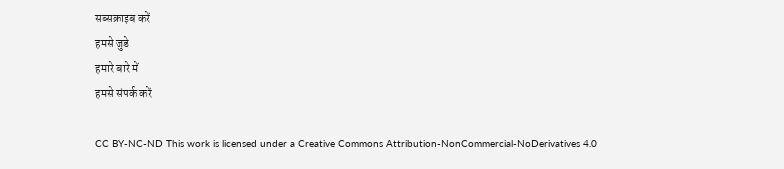सब्सक्राइब करें
हमसे जुडे
हमारे बारे में
हमसे संपर्क करें

CC BY-NC-ND This work is licensed under a Creative Commons Attribution-NonCommercial-NoDerivatives 4.0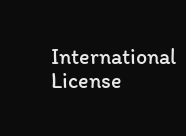International License